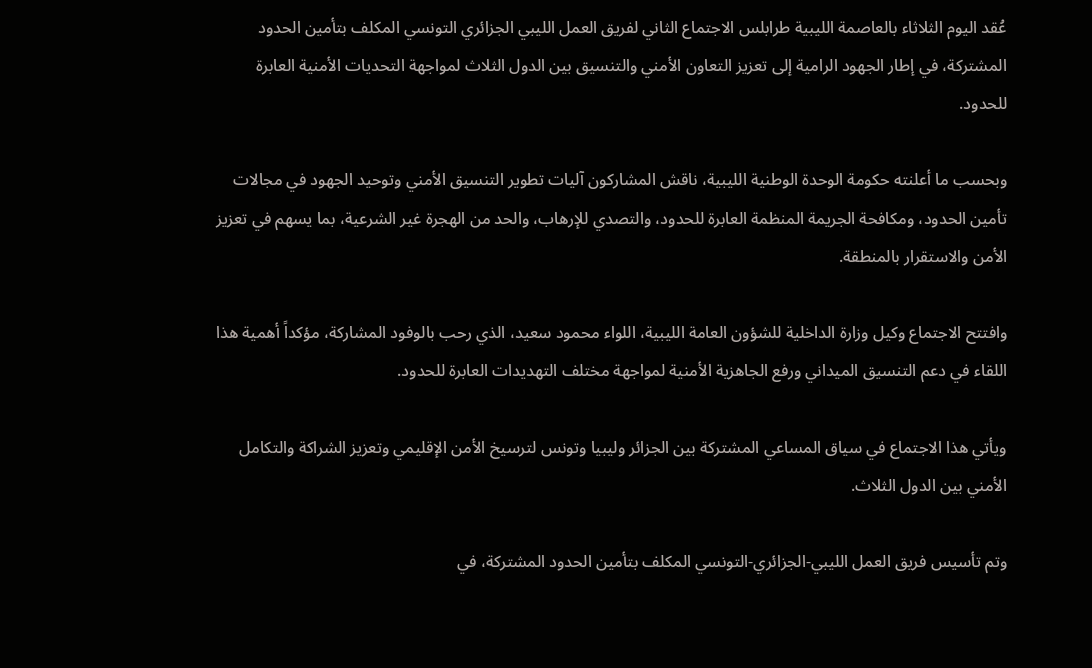عُقد اليوم الثلاثاء بالعاصمة الليبية طرابلس الاجتماع الثاني لفريق العمل الليبي الجزائري التونسي المكلف بتأمين الحدود المشتركة، في إطار الجهود الرامية إلى تعزيز التعاون الأمني والتنسيق بين الدول الثلاث لمواجهة التحديات الأمنية العابرة للحدود.

وبحسب ما أعلنته حكومة الوحدة الوطنية الليبية، ناقش المشاركون آليات تطوير التنسيق الأمني وتوحيد الجهود في مجالات تأمين الحدود، ومكافحة الجريمة المنظمة العابرة للحدود، والتصدي للإرهاب، والحد من الهجرة غير الشرعية، بما يسهم في تعزيز الأمن والاستقرار بالمنطقة.

وافتتح الاجتماع وكيل وزارة الداخلية للشؤون العامة الليبية، اللواء محمود سعيد، الذي رحب بالوفود المشاركة، مؤكداً أهمية هذا اللقاء في دعم التنسيق الميداني ورفع الجاهزية الأمنية لمواجهة مختلف التهديدات العابرة للحدود.

ويأتي هذا الاجتماع في سياق المساعي المشتركة بين الجزائر وليبيا وتونس لترسيخ الأمن الإقليمي وتعزيز الشراكة والتكامل الأمني بين الدول الثلاث.

وتم تأسيس فريق العمل الليبي-الجزائري-التونسي المكلف بتأمين الحدود المشتركة، في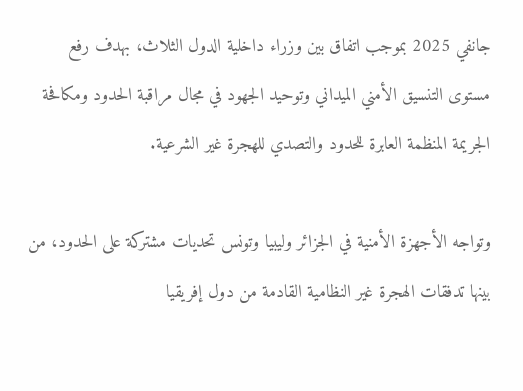جانفي 2025 بموجب اتفاق بين وزراء داخلية الدول الثلاث، بهدف رفع مستوى التنسيق الأمني الميداني وتوحيد الجهود في مجال مراقبة الحدود ومكافحة الجريمة المنظمة العابرة للحدود والتصدي للهجرة غير الشرعية.

وتواجه الأجهزة الأمنية في الجزائر وليبيا وتونس تحديات مشتركة على الحدود، من بينها تدفقات الهجرة غير النظامية القادمة من دول إفريقيا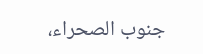جنوب الصحراء،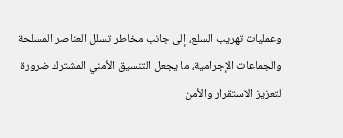وعمليات تهريب السلع، إلى جانب مخاطر تسلل العناصر المسلحة والجماعات الإجرامية، ما يجعل التنسيق الأمني المشترك ضرورة لتعزيز الاستقرار والأمن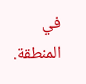في المنطقة.